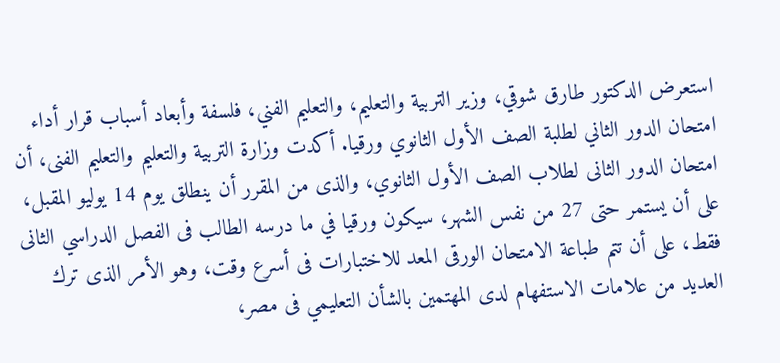استعرض الدكتور طارق شوقي، وزير التربية والتعليم، والتعليم الفني، فلسفة وأبعاد أسباب قرار أداء امتحان الدور الثاني لطلبة الصف الأول الثانوي ورقيا. أكدت وزارة التربية والتعليم والتعليم الفنى، أن امتحان الدور الثانى لطلاب الصف الأول الثانوي، والذى من المقرر أن ينطلق يوم 14 يوليو المقبل، على أن يستمر حتى 27 من نفس الشهر، سيكون ورقيا في ما درسه الطالب فى الفصل الدراسي الثانى فقط، على أن تتم طباعة الامتحان الورقى المعد للاختبارات فى أسرع وقت، وهو الأمر الذى ترك العديد من علامات الاستفهام لدى المهتمين بالشأن التعليمي فى مصر،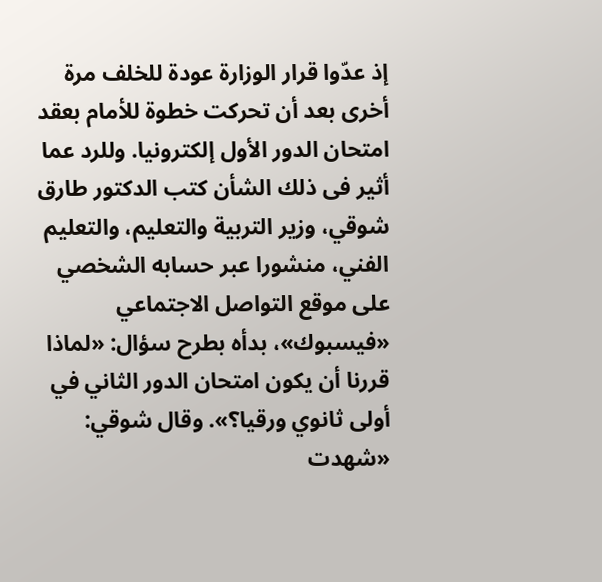إذ عدّوا قرار الوزارة عودة للخلف مرة أخرى بعد أن تحركت خطوة للأمام بعقد امتحان الدور الأول إلكترونيا. وللرد عما أثير فى ذلك الشأن كتب الدكتور طارق شوقي، وزير التربية والتعليم، والتعليم الفني، منشورا عبر حسابه الشخصي على موقع التواصل الاجتماعي «فيسبوك»، بدأه بطرح سؤال: «لماذا قررنا أن يكون امتحان الدور الثاني في أولى ثانوي ورقيا؟». وقال شوقي: «شهدت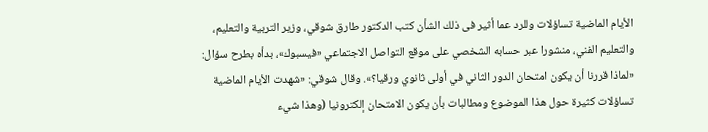الأيام الماضية تساؤلات وللرد عما أثير فى ذلك الشأن كتب الدكتور طارق شوقي، وزير التربية والتعليم، والتعليم الفني، منشورا عبر حسابه الشخصي على موقع التواصل الاجتماعي «فيسبوك»، بدأه بطرح سؤال: «لماذا قررنا أن يكون امتحان الدور الثاني في أولى ثانوي ورقيا؟». وقال شوقي: «شهدت الأيام الماضية تساؤلات كثيرة حول هذا الموضوع ومطالبات بأن يكون الامتحان إلكترونيا (وهذا شيء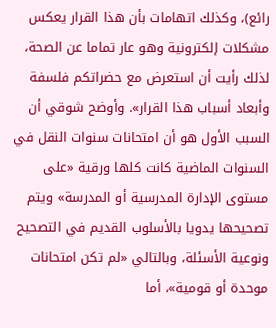رائع)، وكذلك اتهامات بأن هذا القرار يعكس مشكلات إلكترونية وهو عار تماما عن الصحة، لذلك رأيت أن استعرض مع حضراتكم فلسفة وأبعاد أسباب هذا القرار». وأوضح شوقي أن السبب الأول هو أن امتحانات سنوات النقل في السنوات الماضية كانت كلها ورقية «على مستوى الإدارة المدرسية أو المدرسة» ويتم تصحيحها يدويا بالأسلوب القديم في التصحيح ونوعية الأسئلة، وبالتالي «لم تكن امتحانات موحدة أو قومية»، أما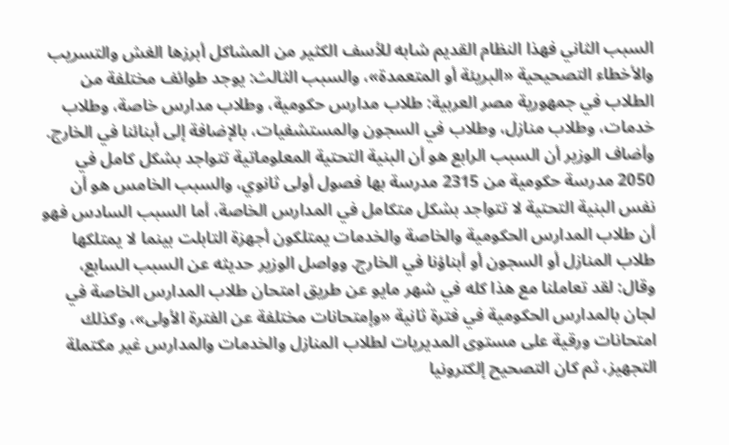السبب الثاني فهذا النظام القديم شابه للأسف الكثير من المشاكل أبرزها الغش والتسريب والأخطاء التصحيحية «البريئة أو المتعمدة»، والسبب الثالث: يوجد طوائف مختلفة من الطلاب في جمهورية مصر العربية: طلاب مدارس حكومية، وطلاب مدارس خاصة، وطلاب خدمات، وطلاب منازل، وطلاب في السجون والمستشفيات، بالإضافة إلى أبنائنا في الخارج. وأضاف الوزير أن السبب الرابع هو أن البنية التحتية المعلوماتية تتواجد بشكل كامل في 2050 مدرسة حكومية من 2315 مدرسة بها فصول أولى ثانوي، والسبب الخامس هو أن نفس البنية التحتية لا تتواجد بشكل متكامل في المدارس الخاصة، أما السبب السادس فهو أن طلاب المدارس الحكومية والخاصة والخدمات يمتلكون أجهزة التابلت بينما لا يمتلكها طلاب المنازل أو السجون أو أبناؤنا في الخارج. وواصل الوزير حديثه عن السبب السابع، وقال: لقد تعاملنا مع هذا كله في شهر مايو عن طريق امتحان طلاب المدارس الخاصة في لجان بالمدارس الحكومية في فترة ثانية «وإمتحانات مختلفة عن الفترة الأولى»، وكذلك امتحانات ورقية على مستوى المديريات لطلاب المنازل والخدمات والمدارس غير مكتملة التجهيز، ثم كان التصحيح إلكترونيا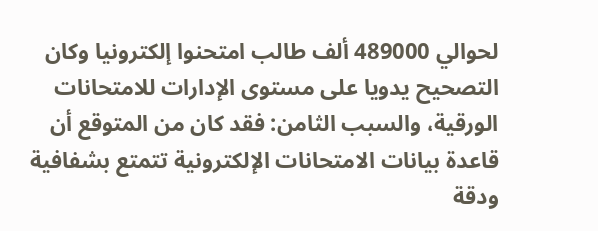لحوالي 489000 ألف طالب امتحنوا إلكترونيا وكان التصحيح يدويا على مستوى الإدارات للامتحانات الورقية، والسبب الثامن: فقد كان من المتوقع أن قاعدة بيانات الامتحانات الإلكترونية تتمتع بشفافية ودقة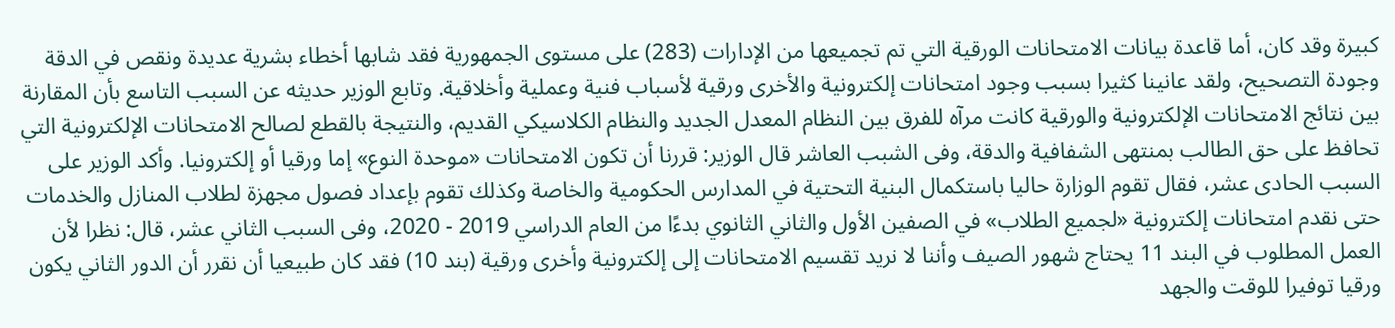كبيرة وقد كان، أما قاعدة بيانات الامتحانات الورقية التي تم تجميعها من الإدارات (283) على مستوى الجمهورية فقد شابها أخطاء بشرية عديدة ونقص في الدقة وجودة التصحيح، ولقد عانينا كثيرا بسبب وجود امتحانات إلكترونية والأخرى ورقية لأسباب فنية وعملية وأخلاقية. وتابع الوزير حديثه عن السبب التاسع بأن المقارنة بين نتائج الامتحانات الإلكترونية والورقية كانت مرآه للفرق بين النظام المعدل الجديد والنظام الكلاسيكي القديم، والنتيجة بالقطع لصالح الامتحانات الإلكترونية التي تحافظ على حق الطالب بمنتهى الشفافية والدقة، وفى الشبب العاشر قال الوزير: قررنا أن تكون الامتحانات «موحدة النوع» إما ورقيا أو إلكترونيا. وأكد الوزير على السبب الحادى عشر، فقال تقوم الوزارة حاليا باستكمال البنية التحتية في المدارس الحكومية والخاصة وكذلك تقوم بإعداد فصول مجهزة لطلاب المنازل والخدمات حتى نقدم امتحانات إلكترونية «لجميع الطلاب» في الصفين الأول والثاني الثانوي بدءًا من العام الدراسي 2019 - 2020، وفى السبب الثاني عشر، قال: نظرا لأن العمل المطلوب في البند 11 يحتاج شهور الصيف وأننا لا نريد تقسيم الامتحانات إلى إلكترونية وأخرى ورقية (بند 10) فقد كان طبيعيا أن نقرر أن الدور الثاني يكون ورقيا توفيرا للوقت والجهد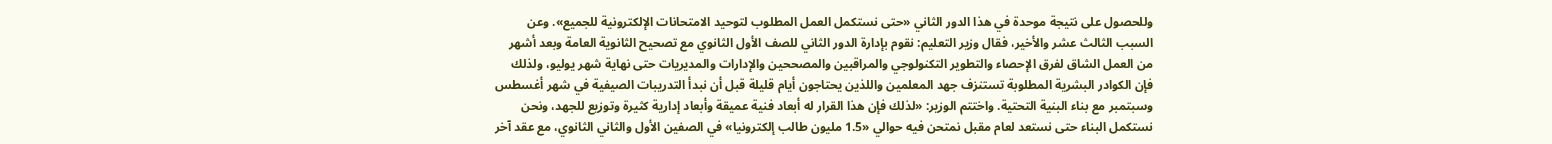وللحصول على نتيجة موحدة في هذا الدور الثاني «حتى نستكمل العمل المطلوب لتوحيد الامتحانات الإلكترونية للجميع». وعن السبب الثالث عشر والأخير، فقال وزير التعليم: نقوم بإدارة الدور الثاني للصف الأول الثانوي مع تصحيح الثانوية العامة وبعد أشهر من العمل الشاق لفرق الإحصاء والتطوير التكنولوجي والمراقبين والمصححين والإدارات والمديريات حتى نهاية شهر يوليو، ولذلك فإن الكوادر البشرية المطلوبة تستنزف جهد المعلمين واللذين يحتاجون أيام قليلة قبل أن نبدأ التدريبات الصيفية في شهر أغسطس وسبتمبر مع بناء البنية التحتية. واختتم الوزير: «لذلك فإن هذا القرار له أبعاد فنية عميقة وأبعاد إدارية كثيرة وتوزيع للجهد، ونحن نستكمل البناء حتى نستعد لعام مقبل نمتحن فيه حوالي «1.5 مليون طالب إلكترونيا» في الصفين الأول والثاني الثانوي، مع عقد آخر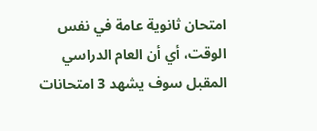امتحان ثانوية عامة في نفس الوقت، أي أن العام الدراسي المقبل سوف يشهد 3 امتحانات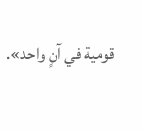قومية في آنٍ واحد».